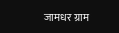जामधर ग्राम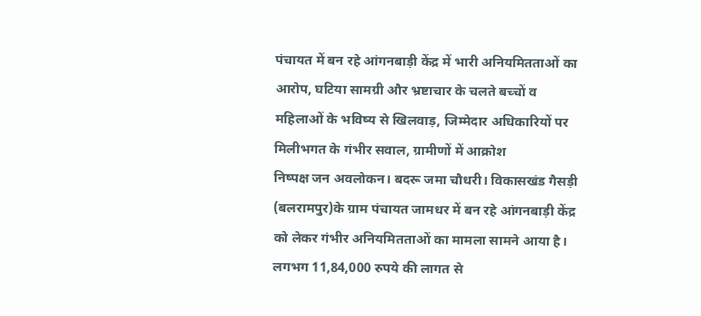पंचायत में बन रहे आंगनबाड़ी केंद्र में भारी अनियमितताओं का आरोप, घटिया सामग्री और भ्रष्टाचार के चलते बच्चों व महिलाओं के भविष्य से खिलवाड़, जिम्मेदार अधिकारियों पर मिलीभगत के गंभीर सवाल, ग्रामीणों में आक्रोश
निष्पक्ष जन अवलोकन। बदरू जमा चौधरी। विकासखंड गैसड़ी (बलरामपुर)के ग्राम पंचायत जामधर में बन रहे आंगनबाड़ी केंद्र को लेकर गंभीर अनियमितताओं का मामला सामने आया है। लगभग 11,84,000 रुपये की लागत से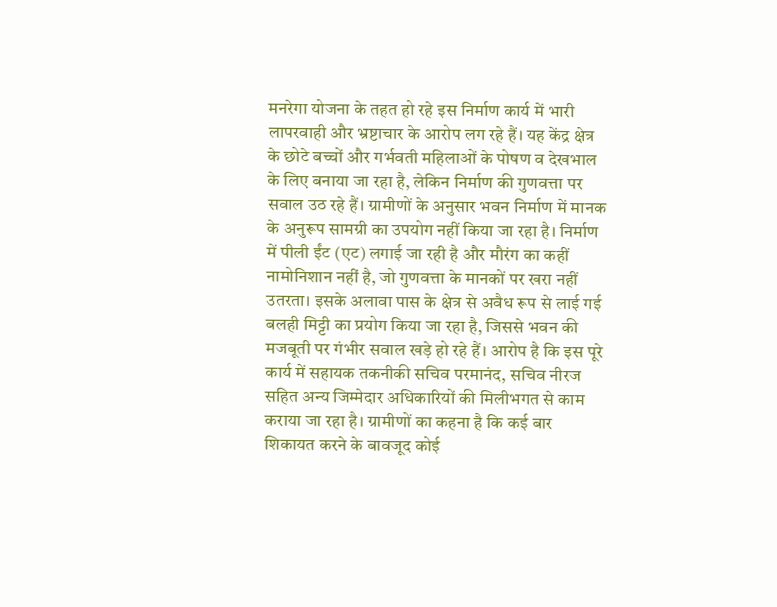मनरेगा योजना के तहत हो रहे इस निर्माण कार्य में भारी लापरवाही और भ्रष्टाचार के आरोप लग रहे हैं। यह केंद्र क्षेत्र के छोटे बच्चों और गर्भवती महिलाओं के पोषण व देखभाल के लिए बनाया जा रहा है, लेकिन निर्माण की गुणवत्ता पर सवाल उठ रहे हैं। ग्रामीणों के अनुसार भवन निर्माण में मानक के अनुरूप सामग्री का उपयोग नहीं किया जा रहा है। निर्माण में पीली ईंट (एट) लगाई जा रही है और मौरंग का कहीं नामोनिशान नहीं है, जो गुणवत्ता के मानकों पर खरा नहीं उतरता। इसके अलावा पास के क्षेत्र से अवैध रूप से लाई गई बलही मिट्टी का प्रयोग किया जा रहा है, जिससे भवन की मजबूती पर गंभीर सवाल खड़े हो रहे हैं। आरोप है कि इस पूरे कार्य में सहायक तकनीकी सचिव परमानंद, सचिव नीरज सहित अन्य जिम्मेदार अधिकारियों की मिलीभगत से काम कराया जा रहा है। ग्रामीणों का कहना है कि कई बार शिकायत करने के बावजूद कोई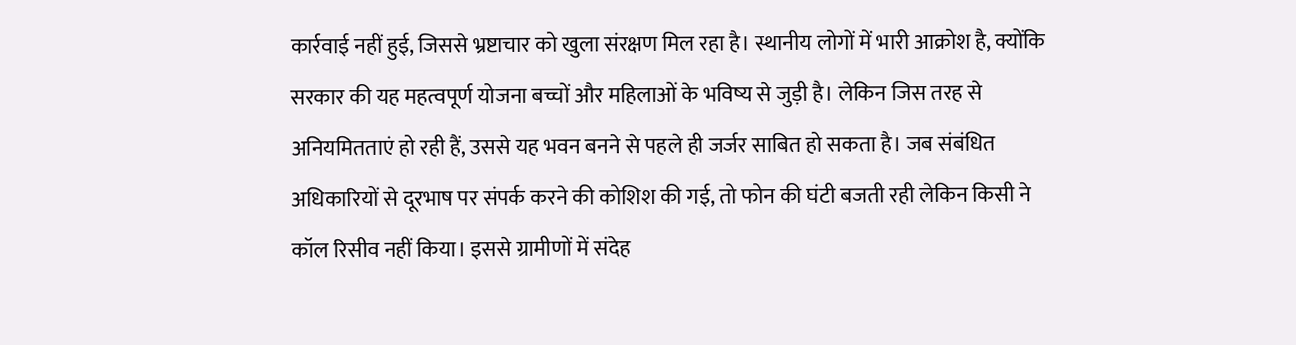कार्रवाई नहीं हुई, जिससे भ्रष्टाचार को खुला संरक्षण मिल रहा है। स्थानीय लोगों में भारी आक्रोश है, क्योंकि सरकार की यह महत्वपूर्ण योजना बच्चों और महिलाओं के भविष्य से जुड़ी है। लेकिन जिस तरह से अनियमितताएं हो रही हैं, उससे यह भवन बनने से पहले ही जर्जर साबित हो सकता है। जब संबंधित अधिकारियों से दूरभाष पर संपर्क करने की कोशिश की गई, तो फोन की घंटी बजती रही लेकिन किसी ने कॉल रिसीव नहीं किया। इससे ग्रामीणों में संदेह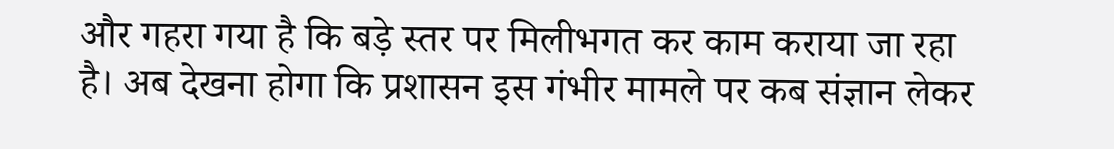और गहरा गया है कि बड़े स्तर पर मिलीभगत कर काम कराया जा रहा है। अब देखना होगा कि प्रशासन इस गंभीर मामले पर कब संज्ञान लेकर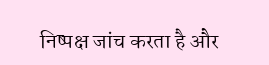निष्पक्ष जांच करता है और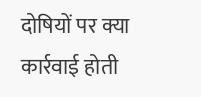दोषियों पर क्या कार्रवाई होती